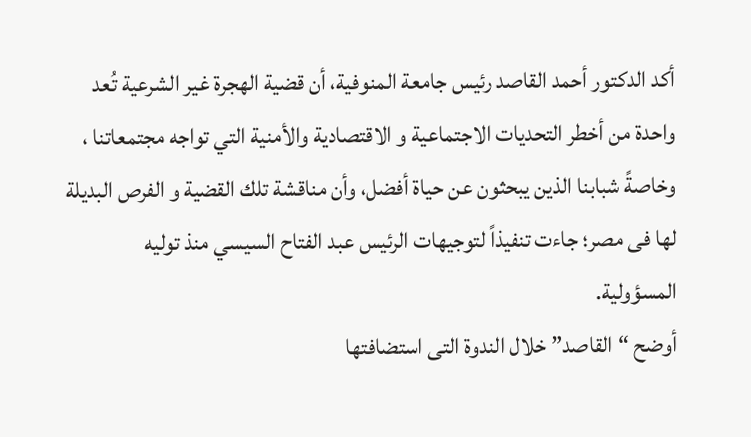أكد الدكتور أحمد القاصد رئيس جامعة المنوفية، أن قضية الهجرة غير الشرعية تُعد واحدة من أخطر التحديات الاجتماعية و الاقتصادية والأمنية التي تواجه مجتمعاتنا ، وخاصةً شبابنا الذين يبحثون عن حياة أفضل، وأن مناقشة تلك القضية و الفرص البديلة لها فى مصر؛ جاءت تنفيذاً لتوجيهات الرئيس عبد الفتاح السيسي منذ توليه المسؤولية.
أوضح “القاصد” خلال الندوة التى استضافتها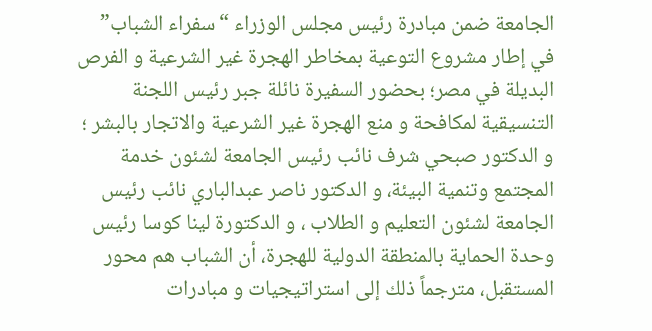الجامعة ضمن مبادرة رئيس مجلس الوزراء “سفراء الشباب” في إطار مشروع التوعية بمخاطر الهجرة غير الشرعية و الفرص البديلة في مصر؛ بحضور السفيرة نائلة جبر رئيس اللجنة التنسيقية لمكافحة و منع الهجرة غير الشرعية والاتجار بالبشر ؛ و الدكتور صبحي شرف نائب رئيس الجامعة لشئون خدمة المجتمع وتنمية البيئة، و الدكتور ناصر عبدالباري نائب رئيس الجامعة لشئون التعليم و الطلاب ، و الدكتورة لينا كوسا رئيس وحدة الحماية بالمنطقة الدولية للهجرة، أن الشباب هم محور المستقبل، مترجماً ذلك إلى استراتيجيات و مبادرات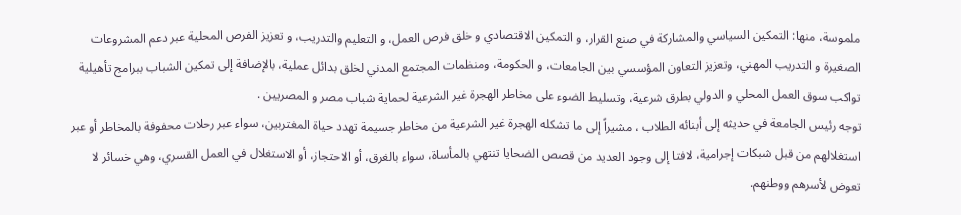ملموسة، منها: التمكين السياسي والمشاركة في صنع القرار، و التمكين الاقتصادي و خلق فرص العمل، و التعليم والتدريب، و تعزيز الفرص المحلية عبر دعم المشروعات الصغيرة و التدريب المهني، وتعزيز التعاون المؤسسي بين الجامعات، و الحكومة، ومنظمات المجتمع المدني لخلق بدائل عملية، بالإضافة إلى تمكين الشباب ببرامج تأهيلية تواكب سوق العمل المحلي و الدولي بطرق شرعية، وتسليط الضوء على مخاطر الهجرة غير الشرعية لحماية شباب مصر و المصريين .
توجه رئيس الجامعة في حديثه إلى أبنائه الطلاب ، مشيراً إلى ما تشكله الهجرة غير الشرعية من مخاطر جسيمة تهدد حياة المغتربين، سواء عبر رحلات محفوفة بالمخاطر أو عبر استغلالهم من قبل شبكات إجرامية، لافتا إلى وجود العديد من قصص الضحايا تنتهي بالمأساة، سواء بالغرق، أو الاحتجاز، أو الاستغلال في العمل القسري، وهي خسائر لا تعوض لأسرهم ووطنهم.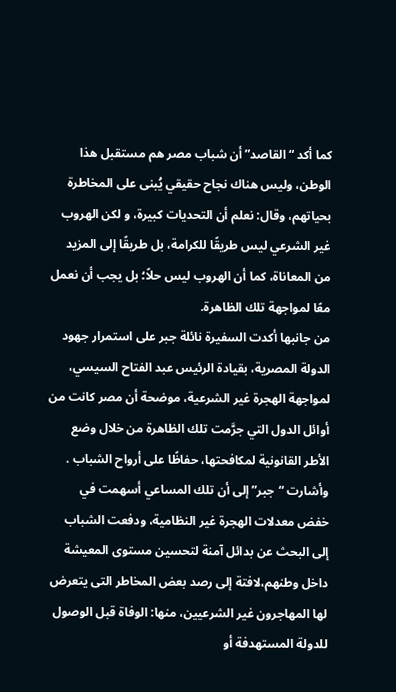كما أكد “القاصد” أن شباب مصر هم مستقبل هذا الوطن، وليس هناك نجاح حقيقي يُبنى على المخاطرة بحياتهم، وقال: نعلم أن التحديات كبيرة، و لكن الهروب غير الشرعي ليس طريقًا للكرامة، بل طريقًا إلى المزيد من المعاناة، كما أن الهروب ليس حلاً؛ بل يجب أن نعمل معًا لمواجهة تلك الظاهرة.
من جانبها أكدت السفيرة نائلة جبر على استمرار جهود الدولة المصرية، بقيادة الرئيس عبد الفتاح السيسي، لمواجهة الهجرة غير الشرعية، موضحة أن مصر كانت من أوائل الدول التي جرَّمت تلك الظاهرة من خلال وضع الأطر القانونية لمكافحتها، حفاظًا على أرواح الشباب .
وأشارت “جبر” إلى أن تلك المساعي أسهمت في خفض معدلات الهجرة غير النظامية، ودفعت الشباب إلى البحث عن بدائل آمنة لتحسين مستوى المعيشة داخل وطنهم،لافتة إلى رصد بعض المخاطر التى يتعرض لها المهاجرون غير الشرعيين، منها: الوفاة قبل الوصول للدولة المستهدفة أو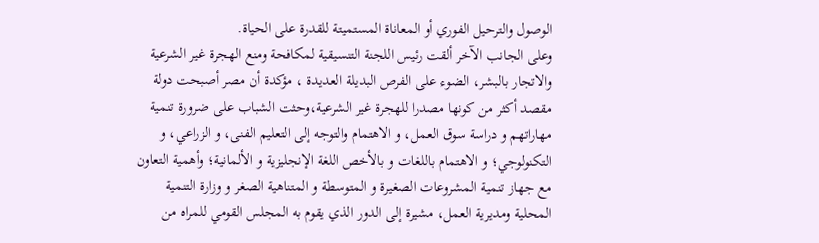الوصول والترحيل الفوري أو المعاناة المستميتة للقدرة على الحياة.
وعلى الجانب الآخر ألقت رئيس اللجنة التنسيقية لمكافحة ومنع الهجرة غير الشرعية والاتجار بالبشر، الضوء على الفرص البديلة العديدة ، مؤكدة أن مصر أصبحت دولة مقصد أكثر من كونها مصدرا للهجرة غير الشرعية،وحثت الشباب على ضرورة تنمية مهاراتهم و دراسة سوق العمل، و الاهتمام والتوجه إلى التعليم الفنى، و الزراعي، و التكنولوجي؛ و الاهتمام باللغات و بالأخص اللغة الإنجليزية و الألمانية؛ وأهمية التعاون مع جهاز تنمية المشروعات الصغيرة و المتوسطة و المتناهية الصغر و وزارة التنمية المحلية ومديرية العمل، مشيرة إلى الدور الذي يقوم به المجلس القومي للمراه من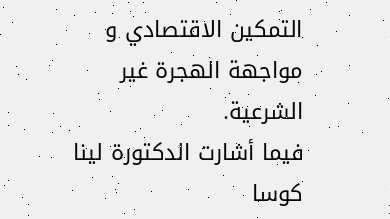التمكين الاقتصادي و مواجهة الهجرة غير الشرعية.
فيما أشارت الدكتورة لينا كوسا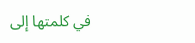في كلمتها إلى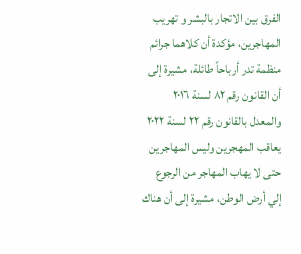الفرق بين الاتجار بالبشر و تهريب المهاجرين، مؤكدة أن كلاهما جرائم منظمة تدر أرباحاً طائلة، مشيرة إلى أن القانون رقم ٨٢ لسنة ٢٠١٦ والمعدل بالقانون رقم ٢٢ لسنة ٢٠٢٢ يعاقب المهجرين وليس المهاجرين حتى لا يهاب المهاجر من الرجوع إلي أرض الوطن، مشيرة إلى أن هناك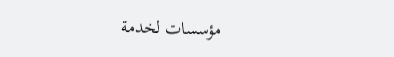مؤسسات لخدمة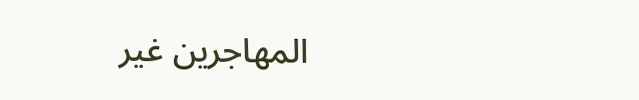المهاجرين غير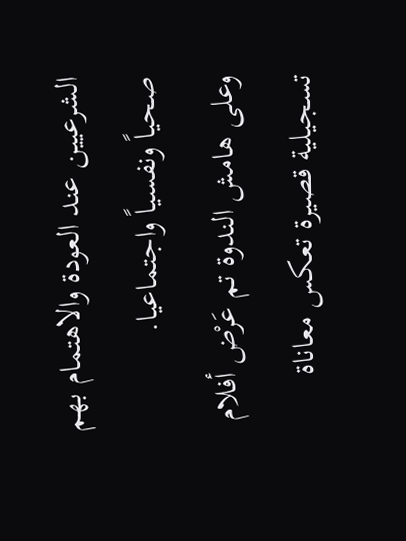الشرعيين عند العودة والاهتمام بهم صحياً ونفسياً واجتماعيا.
وعلى هامش الندوة تم عَرْض أفلام تسجيلية قصيرة تعكس معاناة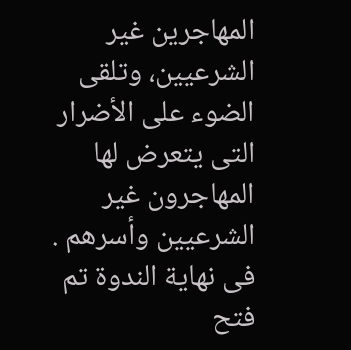المهاجرين غير الشرعيين، وتلقى الضوء على الأضرار التى يتعرض لها المهاجرون غير الشرعيين وأسرهم .
فى نهاية الندوة تم فتح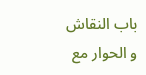باب النقاش و الحوار مع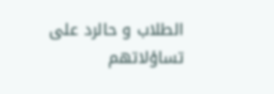الطلاب و حالرد على تساؤلاتهم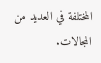المختلفة في العديد من المجالات.